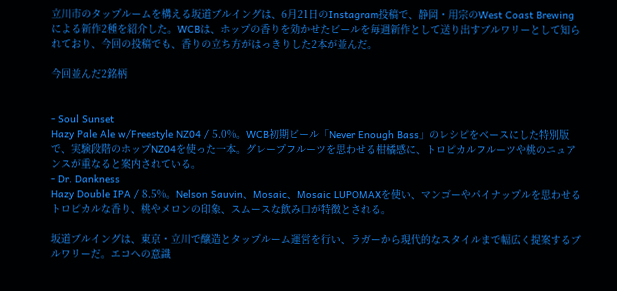立川市のタップルームを構える坂道ブルイングは、6月21日のInstagram投稿で、静岡・用宗のWest Coast Brewingによる新作2種を紹介した。WCBは、ホップの香りを効かせたビールを毎週新作として送り出すブルワリーとして知られており、今回の投稿でも、香りの立ち方がはっきりした2本が並んだ。

今回並んだ2銘柄


- Soul Sunset
Hazy Pale Ale w/Freestyle NZ04 / 5.0%。WCB初期ビール「Never Enough Bass」のレシピをベースにした特別版で、実験段階のホップNZ04を使った一本。グレープフルーツを思わせる柑橘感に、トロピカルフルーツや桃のニュアンスが重なると案内されている。
- Dr. Dankness
Hazy Double IPA / 8.5%。Nelson Sauvin、Mosaic、Mosaic LUPOMAXを使い、マンゴーやパイナップルを思わせるトロピカルな香り、桃やメロンの印象、スムースな飲み口が特徴とされる。

坂道ブルイングは、東京・立川で醸造とタップルーム運営を行い、ラガーから現代的なスタイルまで幅広く提案するブルワリーだ。エコへの意識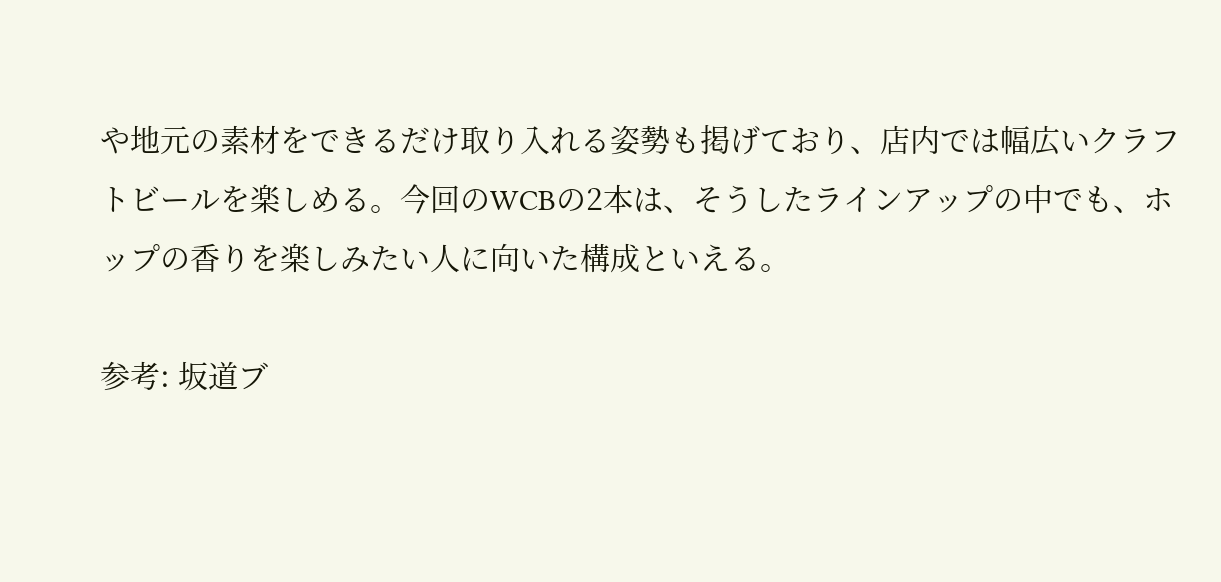や地元の素材をできるだけ取り入れる姿勢も掲げており、店内では幅広いクラフトビールを楽しめる。今回のWCBの2本は、そうしたラインアップの中でも、ホップの香りを楽しみたい人に向いた構成といえる。

参考: 坂道ブ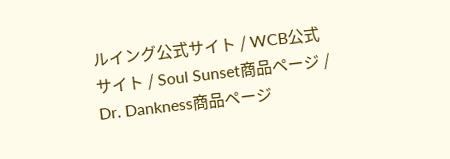ルイング公式サイト / WCB公式サイト / Soul Sunset商品ページ / Dr. Dankness商品ページ